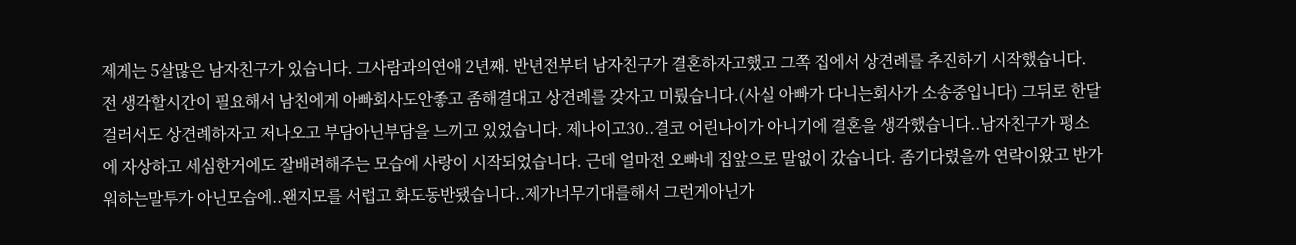제게는 5살많은 남자친구가 있습니다. 그사람과의연애 2년째. 반년전부터 남자친구가 결혼하자고했고 그쪽 집에서 상견례를 추진하기 시작했습니다. 전 생각할시간이 필요해서 남친에게 아빠회사도안좋고 좀해결대고 상견례를 갖자고 미뤘습니다.(사실 아빠가 다니는회사가 소송중입니다) 그뒤로 한달걸러서도 상견례하자고 저나오고 부담아닌부담을 느끼고 있었습니다. 제나이고30..결코 어린나이가 아니기에 결혼을 생각했습니다..남자친구가 평소에 자상하고 세심한거에도 잘배려해주는 모습에 사랑이 시작되었습니다. 근데 얼마전 오빠네 집앞으로 말없이 갔습니다. 좀기다렸을까 연락이왔고 반가워하는말투가 아닌모습에..왠지모를 서럽고 화도동반됐습니다..제가너무기대를해서 그런게아닌가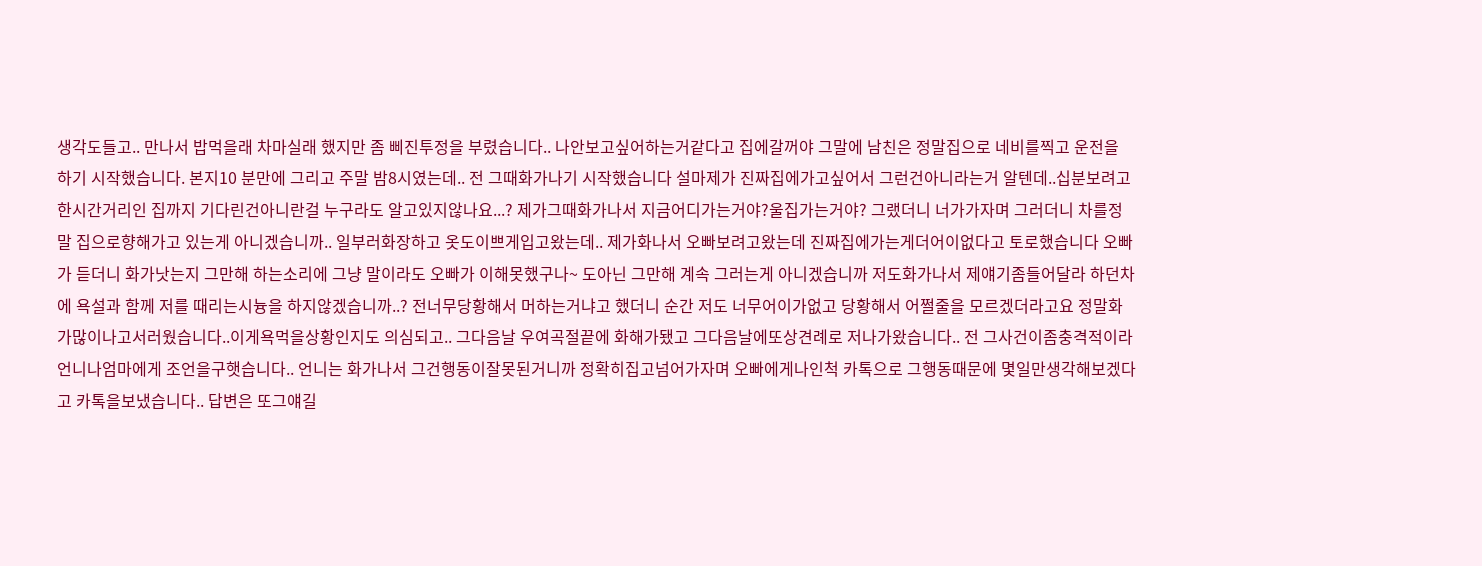생각도들고.. 만나서 밥먹을래 차마실래 했지만 좀 삐진투정을 부렸습니다.. 나안보고싶어하는거같다고 집에갈꺼야 그말에 남친은 정말집으로 네비를찍고 운전을 하기 시작했습니다. 본지10 분만에 그리고 주말 밤8시였는데.. 전 그때화가나기 시작했습니다 설마제가 진짜집에가고싶어서 그런건아니라는거 알텐데..십분보려고 한시간거리인 집까지 기다린건아니란걸 누구라도 알고있지않나요...? 제가그때화가나서 지금어디가는거야?울집가는거야? 그랬더니 너가가자며 그러더니 차를정말 집으로향해가고 있는게 아니겠습니까.. 일부러화장하고 옷도이쁘게입고왔는데.. 제가화나서 오빠보려고왔는데 진짜집에가는게더어이없다고 토로했습니다 오빠가 듣더니 화가낫는지 그만해 하는소리에 그냥 말이라도 오빠가 이해못했구나~ 도아닌 그만해 계속 그러는게 아니겠습니까 저도화가나서 제얘기좀들어달라 하던차에 욕설과 함께 저를 때리는시늉을 하지않겠습니까..? 전너무당황해서 머하는거냐고 했더니 순간 저도 너무어이가없고 당황해서 어쩔줄을 모르겠더라고요 정말화가많이나고서러웠습니다..이게욕먹을상황인지도 의심되고.. 그다음날 우여곡절끝에 화해가됐고 그다음날에또상견례로 저나가왔습니다.. 전 그사건이좀충격적이라 언니나엄마에게 조언을구햇습니다.. 언니는 화가나서 그건행동이잘못된거니까 정확히집고넘어가자며 오빠에게나인척 카톡으로 그행동때문에 몇일만생각해보겠다고 카톡을보냈습니다.. 답변은 또그얘길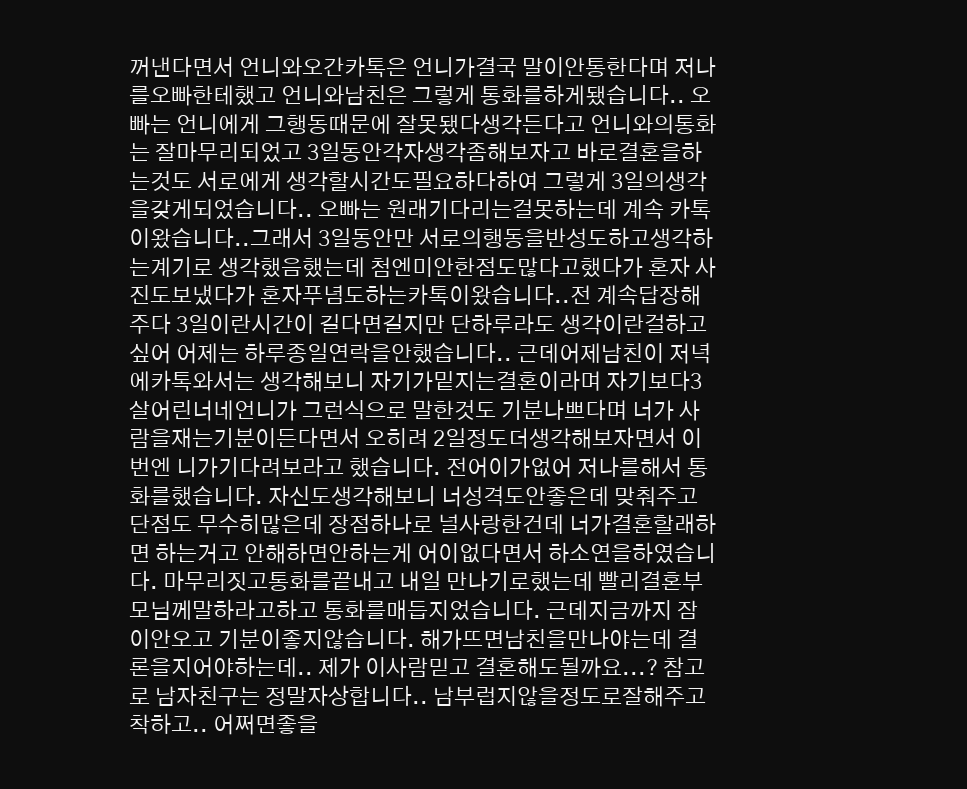꺼낸다면서 언니와오간카톡은 언니가결국 말이안통한다며 저나를오빠한테했고 언니와남친은 그렇게 통화를하게됐습니다.. 오빠는 언니에게 그행동때문에 잘못됐다생각든다고 언니와의통화는 잘마무리되었고 3일동안각자생각좀해보자고 바로결혼을하는것도 서로에게 생각할시간도필요하다하여 그렇게 3일의생각을갖게되었습니다.. 오빠는 원래기다리는걸못하는데 계속 카톡이왔습니다..그래서 3일동안만 서로의행동을반성도하고생각하는계기로 생각했음했는데 첨엔미안한점도많다고했다가 혼자 사진도보냈다가 혼자푸념도하는카톡이왔습니다..전 계속답장해주다 3일이란시간이 길다면길지만 단하루라도 생각이란걸하고싶어 어제는 하루종일연락을안했습니다.. 근데어제남친이 저녁에카톡와서는 생각해보니 자기가밑지는결혼이라며 자기보다3살어린너네언니가 그런식으로 말한것도 기분나쁘다며 너가 사람을재는기분이든다면서 오히려 2일정도더생각해보자면서 이번엔 니가기다려보라고 했습니다. 전어이가없어 저나를해서 통화를했습니다. 자신도생각해보니 너성격도안좋은데 맞춰주고 단점도 무수히많은데 장점하나로 널사랑한건데 너가결혼할래하면 하는거고 안해하면안하는게 어이없다면서 하소연을하였습니다. 마무리짓고통화를끝내고 내일 만나기로했는데 빨리결혼부모님께말하라고하고 통화를매듭지었습니다. 근데지금까지 잠이안오고 기분이좋지않습니다. 해가뜨면남친을만나야는데 결론을지어야하는데.. 제가 이사람믿고 결혼해도될까요...? 참고로 남자친구는 정말자상합니다.. 남부럽지않을정도로잘해주고 착하고.. 어쩌면좋을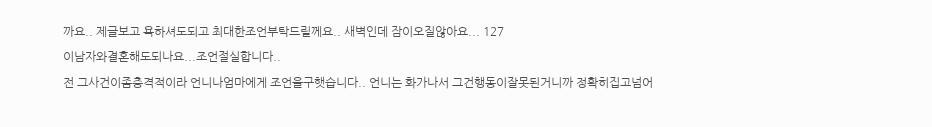까요.. 제글보고 욕하셔도되고 최대한조언부탁드릴께요.. 새벽인데 잠이오질않아요... 127
이남자와결혼해도되나요...조언절실합니다..
전 그사건이좀충격적이라 언니나엄마에게 조언을구햇습니다.. 언니는 화가나서 그건행동이잘못된거니까 정확히집고넘어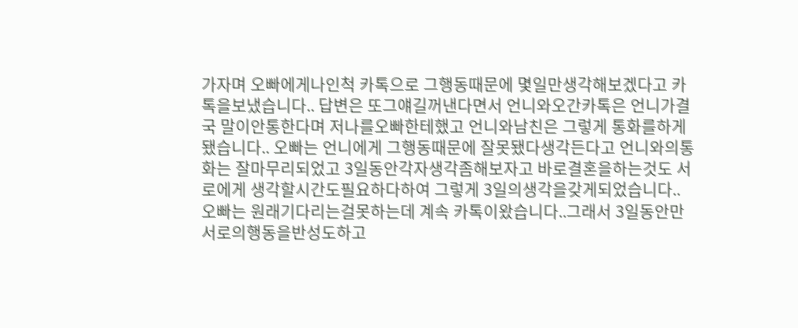가자며 오빠에게나인척 카톡으로 그행동때문에 몇일만생각해보겠다고 카톡을보냈습니다.. 답변은 또그얘길꺼낸다면서 언니와오간카톡은 언니가결국 말이안통한다며 저나를오빠한테했고 언니와남친은 그렇게 통화를하게됐습니다.. 오빠는 언니에게 그행동때문에 잘못됐다생각든다고 언니와의통화는 잘마무리되었고 3일동안각자생각좀해보자고 바로결혼을하는것도 서로에게 생각할시간도필요하다하여 그렇게 3일의생각을갖게되었습니다.. 오빠는 원래기다리는걸못하는데 계속 카톡이왔습니다..그래서 3일동안만 서로의행동을반성도하고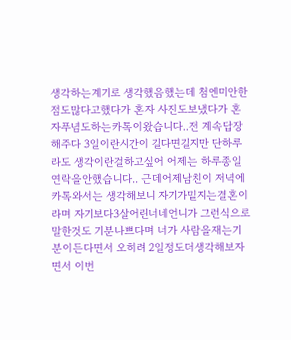생각하는계기로 생각했음했는데 첨엔미안한점도많다고했다가 혼자 사진도보냈다가 혼자푸념도하는카톡이왔습니다..전 계속답장해주다 3일이란시간이 길다면길지만 단하루라도 생각이란걸하고싶어 어제는 하루종일연락을안했습니다.. 근데어제남친이 저녁에카톡와서는 생각해보니 자기가밑지는결혼이라며 자기보다3살어린너네언니가 그런식으로 말한것도 기분나쁘다며 너가 사람을재는기분이든다면서 오히려 2일정도더생각해보자면서 이번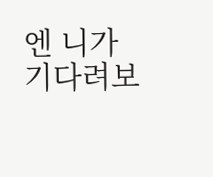엔 니가기다려보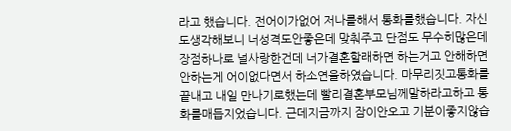라고 했습니다. 전어이가없어 저나를해서 통화를했습니다. 자신도생각해보니 너성격도안좋은데 맞춰주고 단점도 무수히많은데 장점하나로 널사랑한건데 너가결혼할래하면 하는거고 안해하면안하는게 어이없다면서 하소연을하였습니다. 마무리짓고통화를끝내고 내일 만나기로했는데 빨리결혼부모님께말하라고하고 통화를매듭지었습니다. 근데지금까지 잠이안오고 기분이좋지않습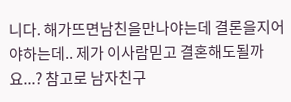니다. 해가뜨면남친을만나야는데 결론을지어야하는데.. 제가 이사람믿고 결혼해도될까요...? 참고로 남자친구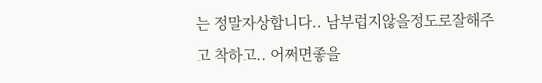는 정말자상합니다.. 남부럽지않을정도로잘해주고 착하고.. 어쩌면좋을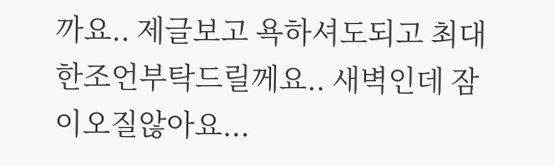까요.. 제글보고 욕하셔도되고 최대한조언부탁드릴께요.. 새벽인데 잠이오질않아요...